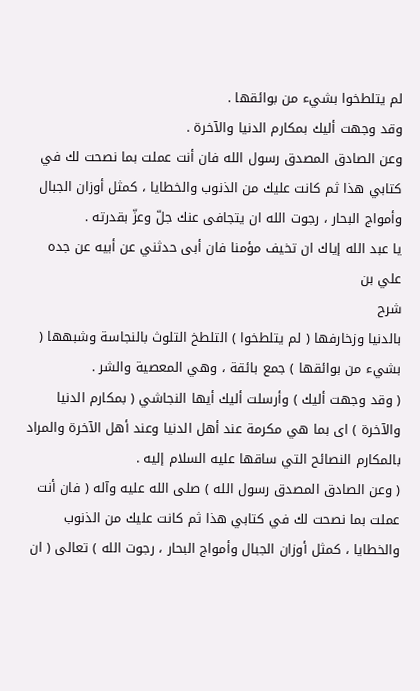لم يتلطخوا بشيء من بوائقها .
وقد وجهت أليك بمكارم الدنيا والآخرة .
وعن الصادق المصدق رسول الله فان أنت عملت بما نصحت لك في كتابي هذا ثم كانت عليك من الذنوب والخطايا ، كمثل أوزان الجبال وأمواج البحار ، رجوت الله ان يتجافى عنك جلّ وعزّ بقدرته .
يا عبد الله إياك ان تخيف مؤمنا فان أبى حدثني عن أبيه عن جده علي بن
شرح
بالدنيا وزخارفها ( لم يتلطخوا ) التلطخ التلوث بالنجاسة وشبهها ( بشيء من بوائقها ) جمع بائقة ، وهي المعصية والشر .
( وقد وجهت أليك ) وأرسلت أليك أيها النجاشي ( بمكارم الدنيا والآخرة ) اى بما هي مكرمة عند أهل الدنيا وعند أهل الآخرة والمراد بالمكارم النصائح التي ساقها عليه السلام إليه .
( وعن الصادق المصدق رسول الله ) صلى الله عليه وآله ( فان أنت عملت بما نصحت لك في كتابي هذا ثم كانت عليك من الذنوب والخطايا ، كمثل أوزان الجبال وأمواج البحار ، رجوت الله ) تعالى ( ان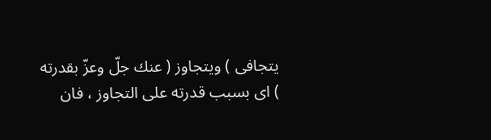يتجافى ) ويتجاوز ( عنك جلّ وعزّ بقدرته ) اى بسبب قدرته على التجاوز ، فان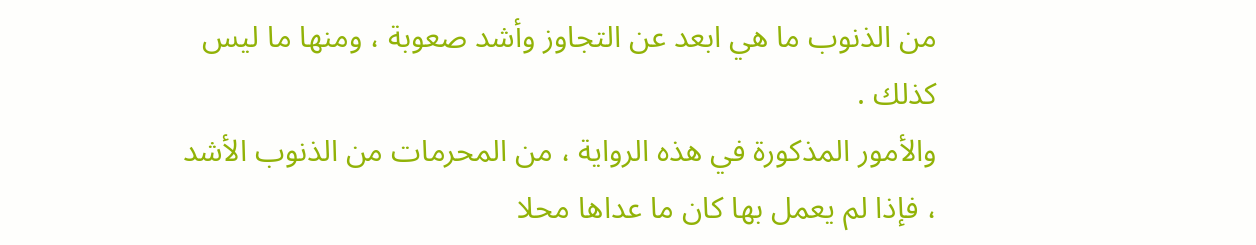من الذنوب ما هي ابعد عن التجاوز وأشد صعوبة ، ومنها ما ليس كذلك .
والأمور المذكورة في هذه الرواية ، من المحرمات من الذنوب الأشد ، فإذا لم يعمل بها كان ما عداها محلا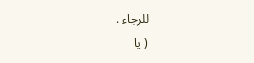للرجاء .
( يا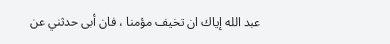عبد الله إياك ان تخيف مؤمنا ، فان أبى حدثني عن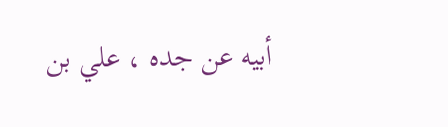أبيه عن جده ، علي بن